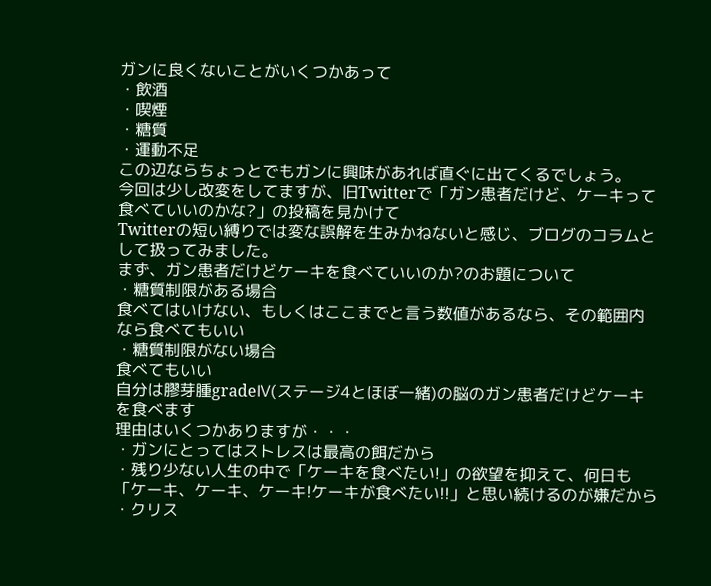ガンに良くないことがいくつかあって
・飲酒
・喫煙
・糖質
・運動不足
この辺ならちょっとでもガンに興味があれば直ぐに出てくるでしょう。
今回は少し改変をしてますが、旧Twitterで「ガン患者だけど、ケーキって食べていいのかな?」の投稿を見かけて
Twitterの短い縛りでは変な誤解を生みかねないと感じ、ブログのコラムとして扱ってみました。
まず、ガン患者だけどケーキを食べていいのか?のお題について
・糖質制限がある場合
食べてはいけない、もしくはここまでと言う数値があるなら、その範囲内なら食べてもいい
・糖質制限がない場合
食べてもいい
自分は膠芽腫gradeⅣ(ステージ4とほぼ一緒)の脳のガン患者だけどケーキを食べます
理由はいくつかありますが・・・
・ガンにとってはストレスは最高の餌だから
・残り少ない人生の中で「ケーキを食べたい!」の欲望を抑えて、何日も「ケーキ、ケーキ、ケーキ!ケーキが食べたい!!」と思い続けるのが嫌だから
・クリス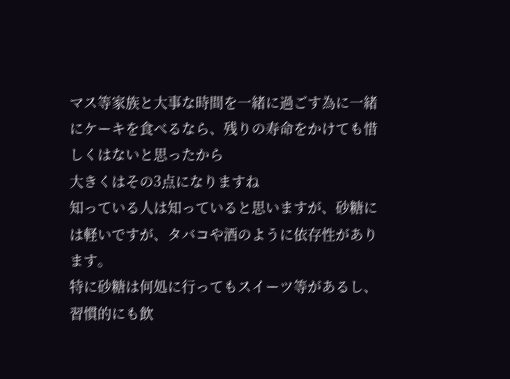マス等家族と大事な時間を一緒に過ごす為に一緒にケーキを食べるなら、残りの寿命をかけても惜しくはないと思ったから
大きくはその3点になりますね
知っている人は知っていると思いますが、砂糖には軽いですが、タバコや酒のように依存性があります。
特に砂糖は何処に行ってもスイーツ等があるし、習慣的にも飲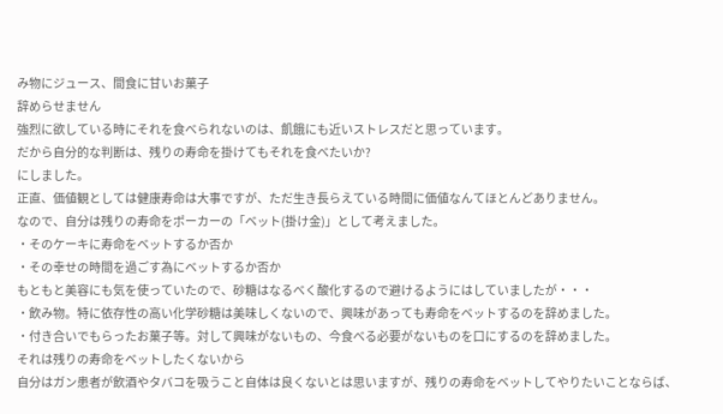み物にジュース、間食に甘いお菓子
辞めらせません
強烈に欲している時にそれを食べられないのは、飢餓にも近いストレスだと思っています。
だから自分的な判断は、残りの寿命を掛けてもそれを食べたいか?
にしました。
正直、価値観としては健康寿命は大事ですが、ただ生き長らえている時間に価値なんてほとんどありません。
なので、自分は残りの寿命をポーカーの「ベット(掛け金)」として考えました。
・そのケーキに寿命をベットするか否か
・その幸せの時間を過ごす為にベットするか否か
もともと美容にも気を使っていたので、砂糖はなるべく酸化するので避けるようにはしていましたが・・・
・飲み物。特に依存性の高い化学砂糖は美味しくないので、興味があっても寿命をベットするのを辞めました。
・付き合いでもらったお菓子等。対して興味がないもの、今食べる必要がないものを口にするのを辞めました。
それは残りの寿命をベットしたくないから
自分はガン患者が飲酒やタバコを吸うこと自体は良くないとは思いますが、残りの寿命をベットしてやりたいことならば、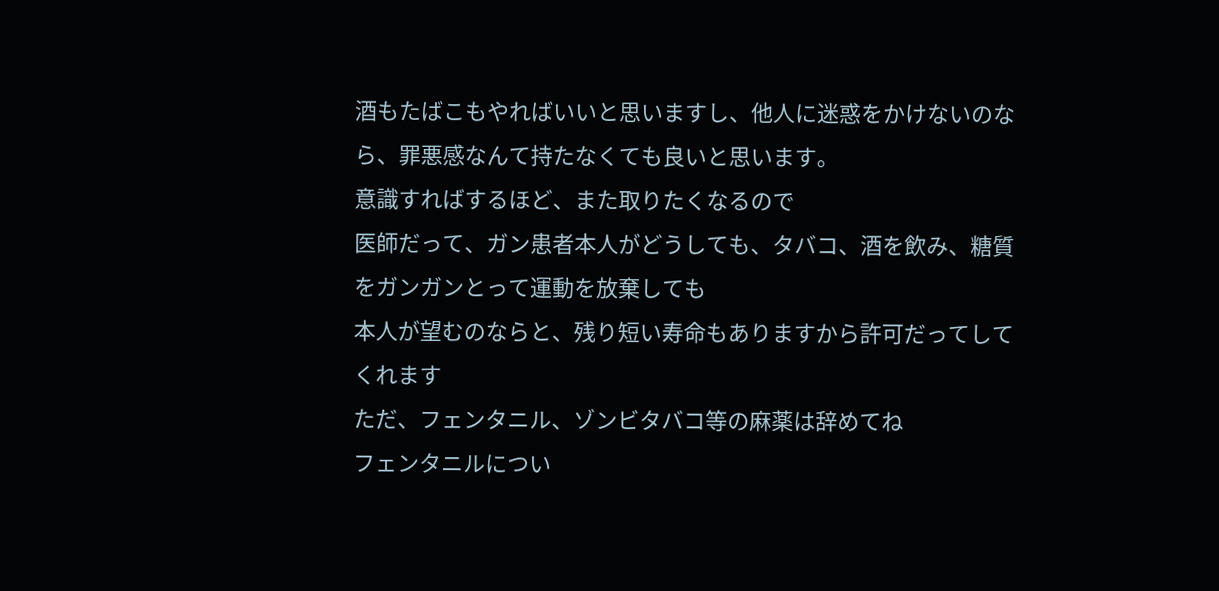酒もたばこもやればいいと思いますし、他人に迷惑をかけないのなら、罪悪感なんて持たなくても良いと思います。
意識すればするほど、また取りたくなるので
医師だって、ガン患者本人がどうしても、タバコ、酒を飲み、糖質をガンガンとって運動を放棄しても
本人が望むのならと、残り短い寿命もありますから許可だってしてくれます
ただ、フェンタニル、ゾンビタバコ等の麻薬は辞めてね
フェンタニルについ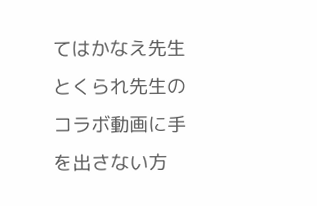てはかなえ先生とくられ先生のコラボ動画に手を出さない方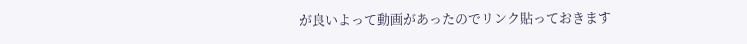が良いよって動画があったのでリンク貼っておきます